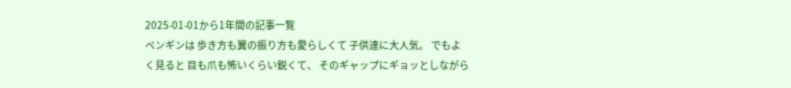2025-01-01から1年間の記事一覧
ペンギンは 歩き方も翼の振り方も愛らしくて 子供達に大人気。 でもよく見ると 目も爪も怖いくらい鋭くて、 そのギャップにギョッとしながら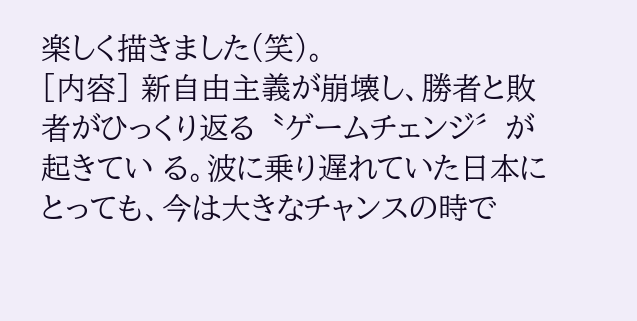楽しく描きました(笑)。
[内容] 新自由主義が崩壊し、勝者と敗者がひっくり返る〝ゲームチェンジ〞が起きてい る。波に乗り遅れていた日本にとっても、今は大きなチャンスの時で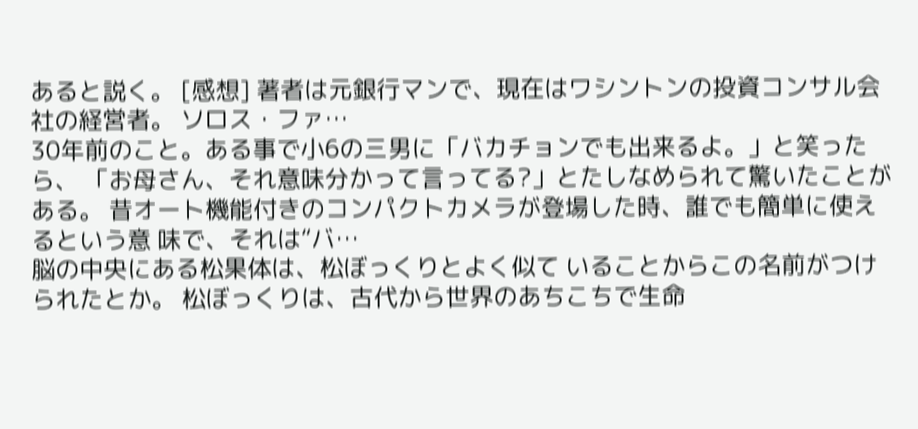あると説く。 [感想] 著者は元銀行マンで、現在はワシントンの投資コンサル会社の経営者。 ソロス・ファ…
30年前のこと。ある事で小6の三男に「バカチョンでも出来るよ。」と笑ったら、 「お母さん、それ意味分かって言ってる?」とたしなめられて驚いたことがある。 昔オート機能付きのコンパクトカメラが登場した時、誰でも簡単に使えるという意 味で、それは“バ…
脳の中央にある松果体は、松ぼっくりとよく似て いることからこの名前がつけられたとか。 松ぼっくりは、古代から世界のあちこちで生命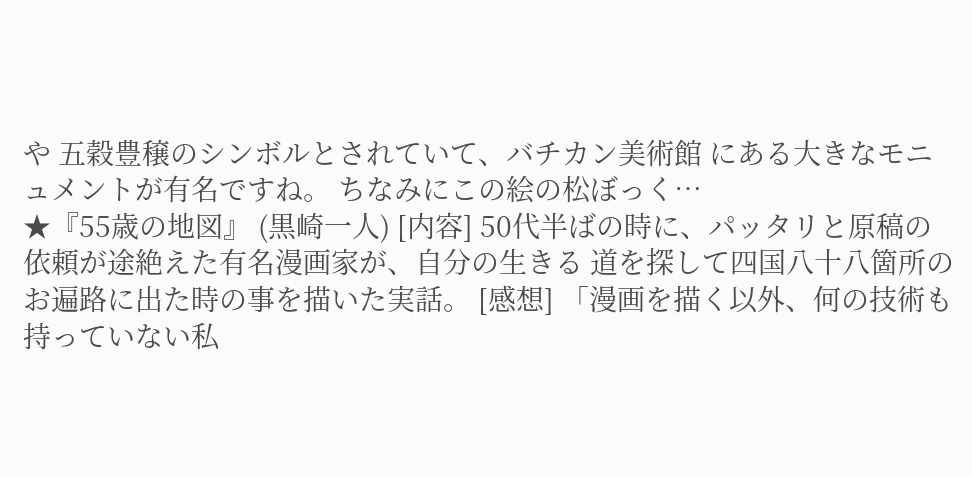や 五穀豊穣のシンボルとされていて、バチカン美術館 にある大きなモニュメントが有名ですね。 ちなみにこの絵の松ぼっく…
★『55歳の地図』 (黒崎一人) [内容] 50代半ばの時に、パッタリと原稿の依頼が途絶えた有名漫画家が、自分の生きる 道を探して四国八十八箇所のお遍路に出た時の事を描いた実話。 [感想] 「漫画を描く以外、何の技術も持っていない私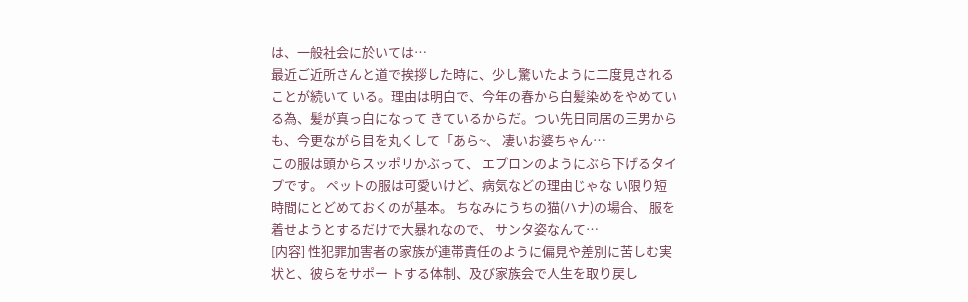は、一般社会に於いては…
最近ご近所さんと道で挨拶した時に、少し驚いたように二度見されることが続いて いる。理由は明白で、今年の春から白髪染めをやめている為、髪が真っ白になって きているからだ。つい先日同居の三男からも、今更ながら目を丸くして「あら~、 凄いお婆ちゃん…
この服は頭からスッポリかぶって、 エプロンのようにぶら下げるタイプです。 ペットの服は可愛いけど、病気などの理由じゃな い限り短時間にとどめておくのが基本。 ちなみにうちの猫(ハナ)の場合、 服を着せようとするだけで大暴れなので、 サンタ姿なんて…
[内容] 性犯罪加害者の家族が連帯責任のように偏見や差別に苦しむ実状と、彼らをサポー トする体制、及び家族会で人生を取り戻し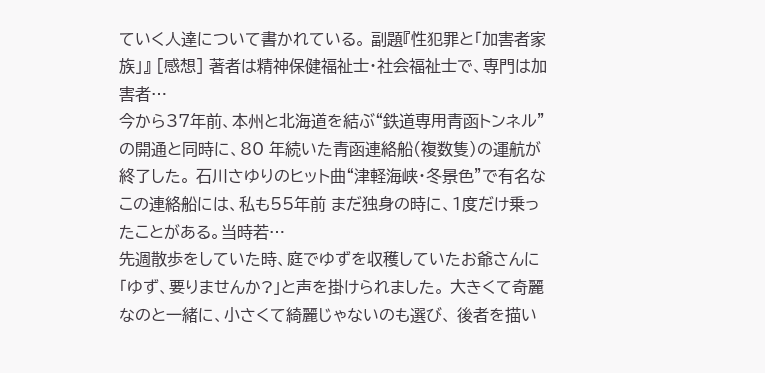ていく人達について書かれている。 副題『性犯罪と「加害者家族」』 [感想] 著者は精神保健福祉士・社会福祉士で、専門は加害者…
今から37年前、本州と北海道を結ぶ“鉄道専用青函トンネル”の開通と同時に、80 年続いた青函連絡船(複数隻)の運航が終了した。 石川さゆりのヒット曲“津軽海峡・冬景色”で有名なこの連絡船には、私も55年前 まだ独身の時に、1度だけ乗ったことがある。当時若…
先週散歩をしていた時、庭でゆずを収穫していたお爺さんに 「ゆず、要りませんか?」と声を掛けられました。 大きくて奇麗なのと一緒に、小さくて綺麗じゃないのも選び、 後者を描い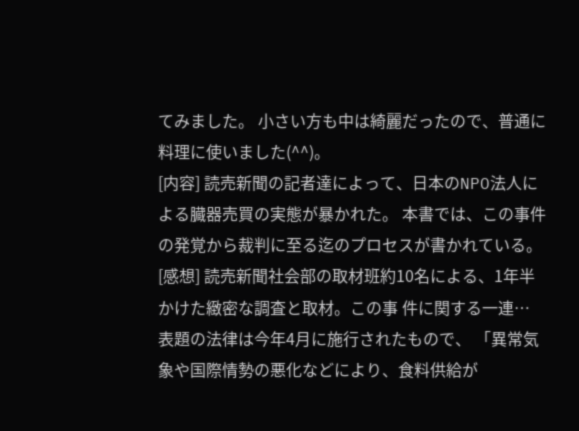てみました。 小さい方も中は綺麗だったので、普通に料理に使いました(^^)。
[内容] 読売新聞の記者達によって、日本のNPO法人による臓器売買の実態が暴かれた。 本書では、この事件の発覚から裁判に至る迄のプロセスが書かれている。 [感想] 読売新聞社会部の取材班約10名による、1年半かけた緻密な調査と取材。この事 件に関する一連…
表題の法律は今年4月に施行されたもので、 「異常気象や国際情勢の悪化などにより、食料供給が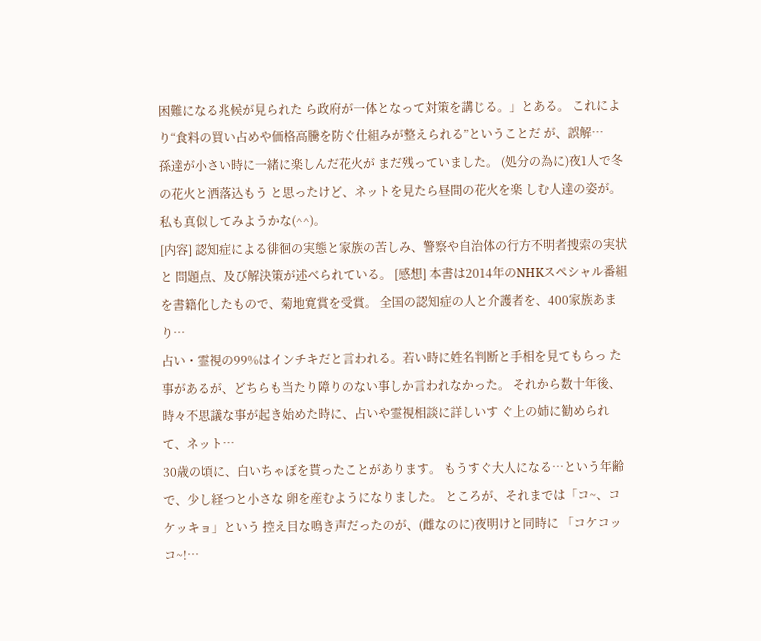困難になる兆候が見られた ら政府が一体となって対策を講じる。」とある。 これにより“食料の買い占めや価格高騰を防ぐ仕組みが整えられる”ということだ が、誤解…
孫達が小さい時に一緒に楽しんだ花火が まだ残っていました。 (処分の為に)夜1人で冬の花火と洒落込もう と思ったけど、ネットを見たら昼間の花火を楽 しむ人達の姿が。私も真似してみようかな(^^)。
[内容] 認知症による徘徊の実態と家族の苦しみ、警察や自治体の行方不明者捜索の実状と 問題点、及び解決策が述べられている。 [感想] 本書は2014年のNHKスペシャル番組を書籍化したもので、菊地寛賞を受賞。 全国の認知症の人と介護者を、400家族あまり…
占い・霊視の99%はインチキだと言われる。若い時に姓名判断と手相を見てもらっ た事があるが、どちらも当たり障りのない事しか言われなかった。 それから数十年後、時々不思議な事が起き始めた時に、占いや霊視相談に詳しいす ぐ上の姉に勧められて、ネット…
30歳の頃に、白いちゃぼを貰ったことがあります。 もうすぐ大人になる…という年齢で、少し経つと小さな 卵を産むようになりました。 ところが、それまでは「コ~、コケッキョ」という 控え目な鳴き声だったのが、(雌なのに)夜明けと同時に 「コケコッコ~!…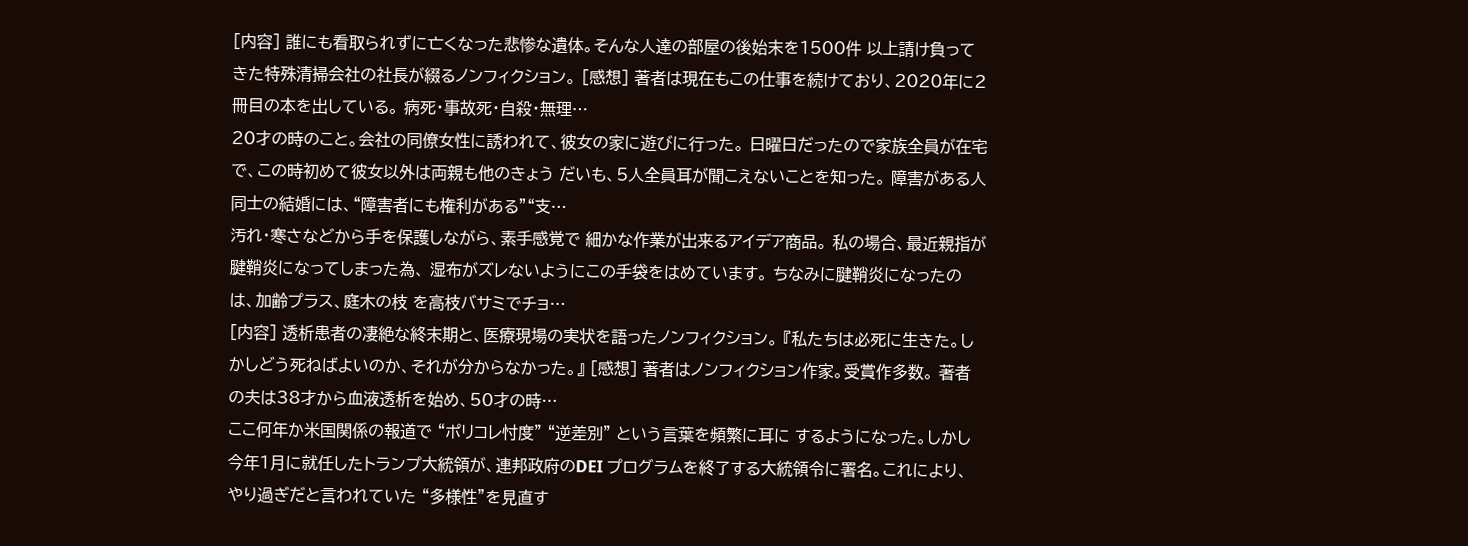[内容] 誰にも看取られずに亡くなった悲惨な遺体。そんな人達の部屋の後始末を1500件 以上請け負ってきた特殊清掃会社の社長が綴るノンフィクション。 [感想] 著者は現在もこの仕事を続けており、2020年に2冊目の本を出している。 病死・事故死・自殺・無理…
20才の時のこと。会社の同僚女性に誘われて、彼女の家に遊びに行った。 日曜日だったので家族全員が在宅で、この時初めて彼女以外は両親も他のきょう だいも、5人全員耳が聞こえないことを知った。 障害がある人同士の結婚には、“障害者にも権利がある”“支…
汚れ・寒さなどから手を保護しながら、素手感覚で 細かな作業が出来るアイデア商品。 私の場合、最近親指が腱鞘炎になってしまった為、 湿布がズレないようにこの手袋をはめています。 ちなみに腱鞘炎になったのは、加齢プラス、庭木の枝 を高枝バサミでチョ…
[内容] 透析患者の凄絶な終末期と、医療現場の実状を語ったノンフィクション。 『私たちは必死に生きた。しかしどう死ねばよいのか、それが分からなかった。』 [感想] 著者はノンフィクション作家。受賞作多数。 著者の夫は38才から血液透析を始め、50才の時…
ここ何年か米国関係の報道で “ポリコレ忖度” “逆差別” という言葉を頻繁に耳に するようになった。しかし今年1月に就任したトランプ大統領が、連邦政府のDEI プログラムを終了する大統領令に署名。これにより、やり過ぎだと言われていた “多様性”を見直す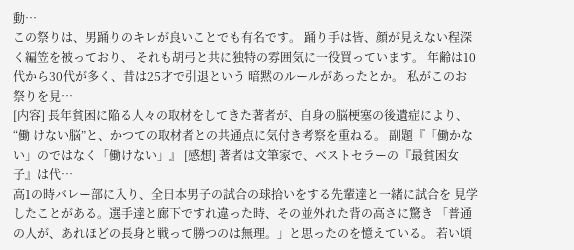動…
この祭りは、男踊りのキレが良いことでも有名です。 踊り手は皆、顔が見えない程深く編笠を被っており、 それも胡弓と共に独特の雰囲気に一役買っています。 年齢は10代から30代が多く、昔は25才で引退という 暗黙のルールがあったとか。 私がこのお祭りを見…
[内容] 長年貧困に陥る人々の取材をしてきた著者が、自身の脳梗塞の後遺症により、“働 けない脳”と、かつての取材者との共通点に気付き考察を重ねる。 副題『「働かない」のではなく「働けない」』 [感想] 著者は文筆家で、ベストセラーの『最貧困女子』は代…
高1の時バレー部に入り、全日本男子の試合の球拾いをする先輩達と一緒に試合を 見学したことがある。選手達と廊下ですれ違った時、その並外れた背の高さに驚き 「普通の人が、あれほどの長身と戦って勝つのは無理。」と思ったのを憶えている。 若い頃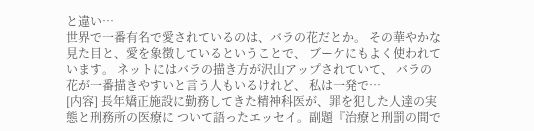と違い…
世界で一番有名で愛されているのは、バラの花だとか。 その華やかな見た目と、愛を象徴しているということで、 ブーケにもよく使われています。 ネットにはバラの描き方が沢山アップされていて、 バラの花が一番描きやすいと言う人もいるけれど、 私は一発で…
[内容] 長年矯正施設に勤務してきた精神科医が、罪を犯した人達の実態と刑務所の医療に ついて語ったエッセイ。副題『治療と刑罰の間で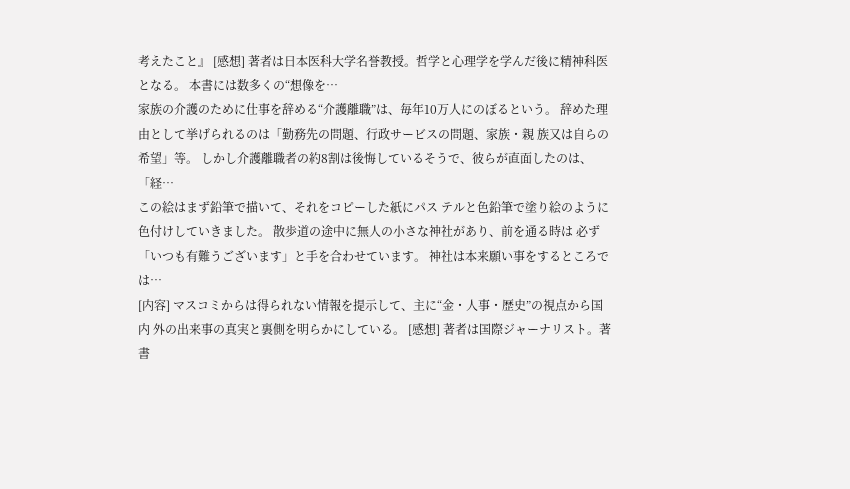考えたこと』 [感想] 著者は日本医科大学名誉教授。哲学と心理学を学んだ後に精神科医となる。 本書には数多くの“想像を…
家族の介護のために仕事を辞める“介護離職”は、毎年10万人にのぼるという。 辞めた理由として挙げられるのは「勤務先の問題、行政サービスの問題、家族・親 族又は自らの希望」等。 しかし介護離職者の約8割は後悔しているそうで、彼らが直面したのは、 「経…
この絵はまず鉛筆で描いて、それをコピーした紙にパス テルと色鉛筆で塗り絵のように色付けしていきました。 散歩道の途中に無人の小さな神社があり、前を通る時は 必ず「いつも有難うございます」と手を合わせています。 神社は本来願い事をするところでは…
[内容] マスコミからは得られない情報を提示して、主に“金・人事・歴史”の視点から国内 外の出来事の真実と裏側を明らかにしている。 [感想] 著者は国際ジャーナリスト。著書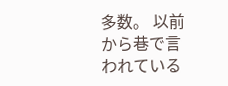多数。 以前から巷で言われている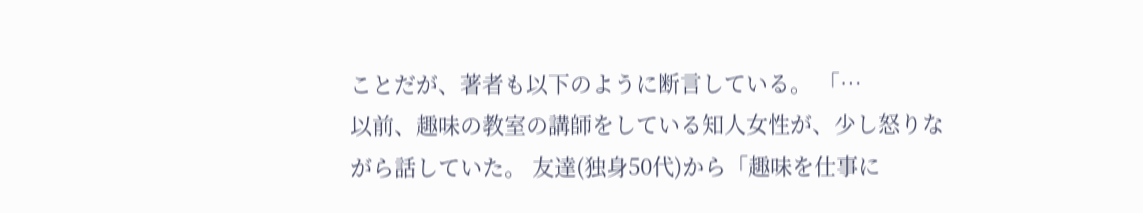ことだが、著者も以下のように断言している。 「…
以前、趣味の教室の講師をしている知人女性が、少し怒りながら話していた。 友達(独身50代)から「趣味を仕事に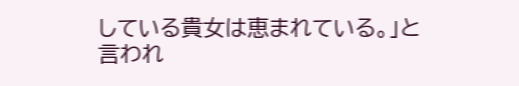している貴女は恵まれている。」と言われ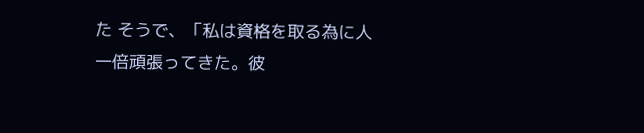た そうで、「私は資格を取る為に人一倍頑張ってきた。彼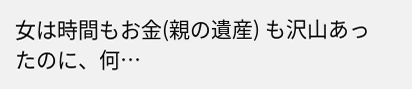女は時間もお金(親の遺産) も沢山あったのに、何…